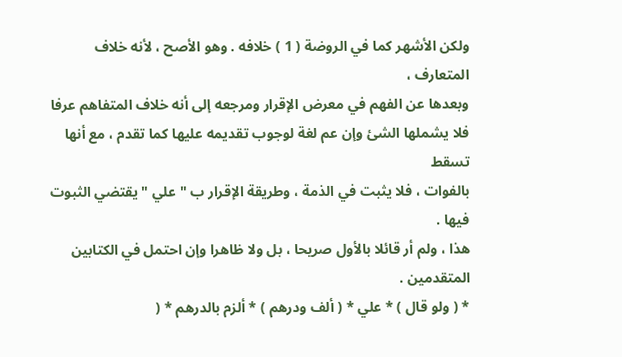ولكن الأشهر كما في الروضة ( 1 ) خلافه . وهو الأصح ، لأنه خلاف المتعارف ،
وبعدها عن الفهم في معرض الإقرار ومرجعه إلى أنه خلاف المتفاهم عرفا
فلا يشملها الشئ وإن عم لغة لوجوب تقديمه عليها كما تقدم ، مع أنها تسقط
بالفوات ، فلا يثبت في الذمة ، وطريقة الإقرار ب " علي " يقتضي الثبوت فيها .
هذا ، ولم أر قائلا بالأول صريحا ، بل ولا ظاهرا وإن احتمل في الكتابين
المتقدمين .
* ( ولو قال ) * علي * ( ألف ودرهم ) * ألزم بالدرهم * (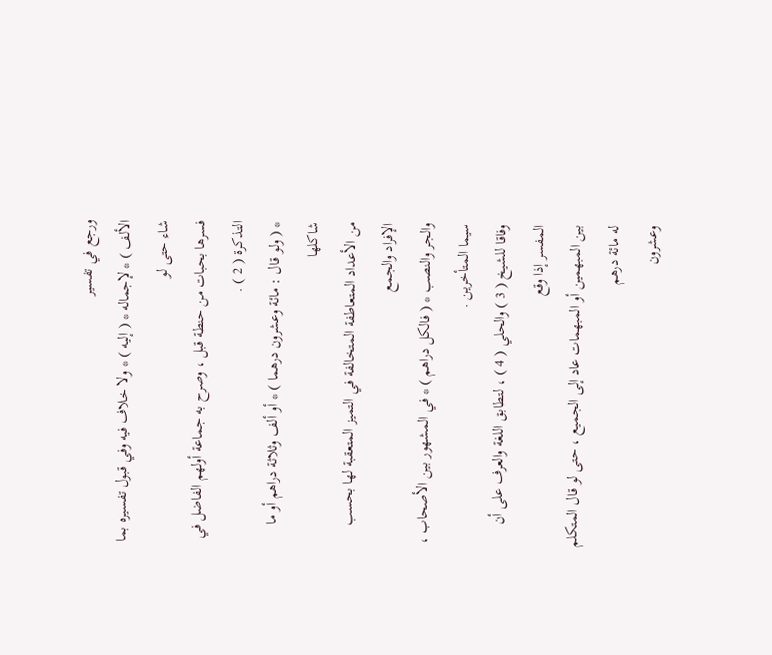ورجع في تفسير
الألف ) * لإجماله * ( إليه ) * ولا خلاف فيه وفي قبول تفسيره بما شاء حتى لو
فسرها بحبات من حنطة قبل ، وصرح به جماعة أولهم الفاضل في التذكرة ( 2 ) .
* ( ولو قال : مائة وعشرون درهما ) * أو ألف وثلاثة دراهم أو ما شاكلها
من الأعداد المتعاطفة المتخالفة في التميز المتعقبة لها بحسب الإفراد والجمع
والجر والنصب * ( فالكل دراهم ) * في المشهور بين الأصحاب ، سيما المتأخرين .
وفاقا للشيخ ( 3 ) والحلي ( 4 ) ، لتطابق اللغة والعرف على أن المفسر إذا وقع
بين المبهمين أو المبهمات عاد إلى الجميع ، حتى لو قال المتكلم له مائة درهم
وعشرون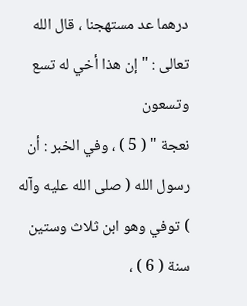درهما عد مستهجنا ، قال الله تعالى : " إن هذا أخي له تسع وتسعون
نعجة " ( 5 ) ، وفي الخبر : أن رسول الله ( صلى الله عليه وآله ) توفي وهو ابن ثلاث وستين سنة ( 6 ) ،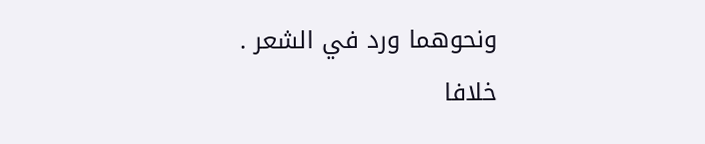ونحوهما ورد في الشعر .
خلافا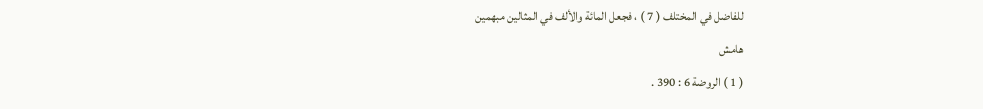للفاضل في المختلف ( 7 ) ، فجعل المائة والألف في المثالين مبهمين
هامش
( 1 ) الروضة 6 : 390 .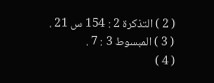( 2 ) التذكرة 2 : 154 س 21 .
( 3 ) المبسوط 3 : 7 .
( 4 )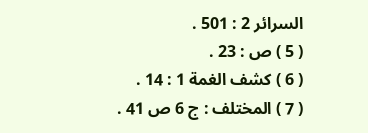السرائر 2 : 501 .
( 5 ) ص : 23 .
( 6 ) كشف الغمة 1 : 14 .
( 7 ) المختلف : ج 6 ص 41 .